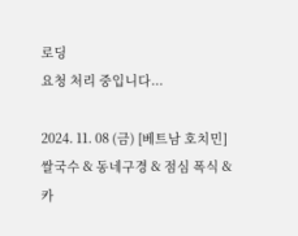로딩
요청 처리 중입니다...

2024. 11. 08 (금) [베트남 호치민] 쌀국수 & 동네구경 & 점심 폭식 & 카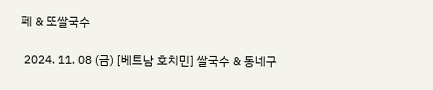페 & 또쌀국수

 2024. 11. 08 (금) [베트남 호치민] 쌀국수 & 동네구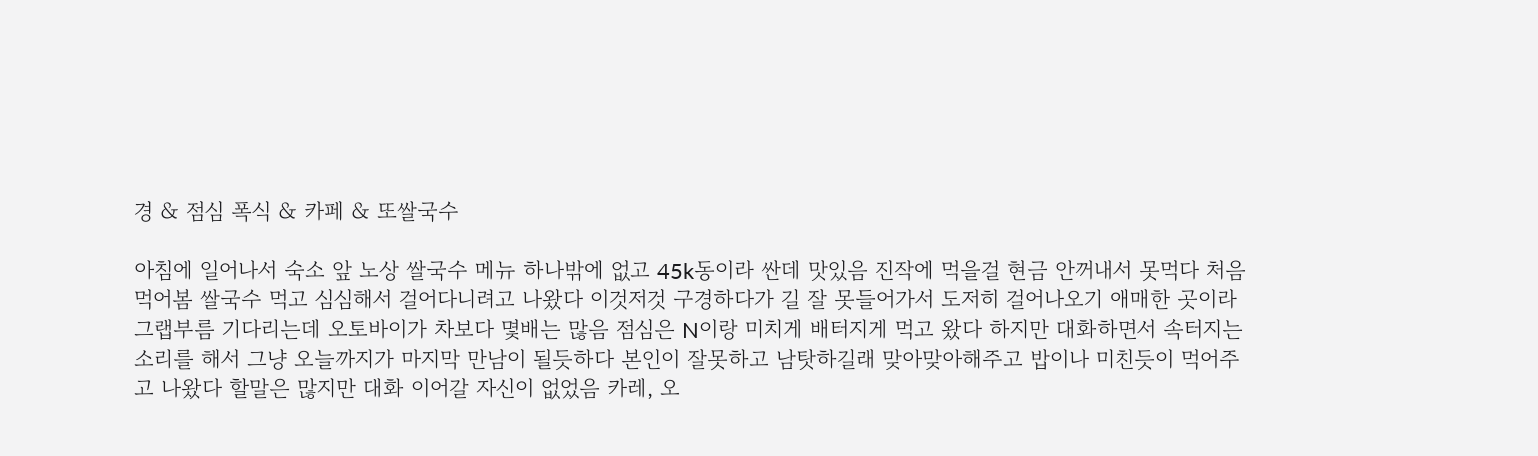경 & 점심 폭식 & 카페 & 또쌀국수

아침에 일어나서 숙소 앞 노상 쌀국수 메뉴 하나밖에 없고 45k동이라 싼데 맛있음 진작에 먹을걸 현금 안꺼내서 못먹다 처음 먹어봄 쌀국수 먹고 심심해서 걸어다니려고 나왔다 이것저것 구경하다가 길 잘 못들어가서 도저히 걸어나오기 애매한 곳이라 그랩부름 기다리는데 오토바이가 차보다 몇배는 많음 점심은 N이랑 미치게 배터지게 먹고 왔다 하지만 대화하면서 속터지는 소리를 해서 그냥 오늘까지가 마지막 만남이 될듯하다 본인이 잘못하고 남탓하길래 맞아맞아해주고 밥이나 미친듯이 먹어주고 나왔다 할말은 많지만 대화 이어갈 자신이 없었음 카레, 오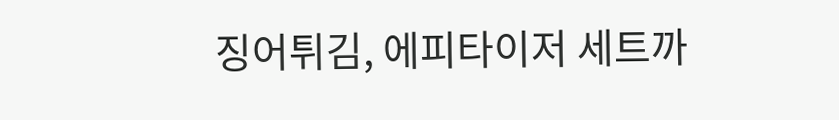징어튀김, 에피타이저 세트까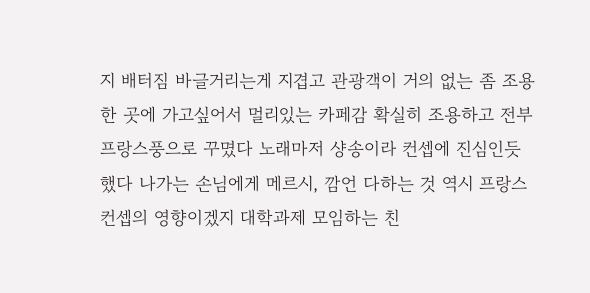지 배터짐 바글거리는게 지겹고 관광객이 거의 없는 좀 조용한 곳에 가고싶어서 멀리있는 카페감 확실히 조용하고 전부 프랑스풍으로 꾸몄다 노래마저 샹송이라 컨셉에 진심인듯 했다 나가는 손님에게 메르시, 깜언 다하는 것 역시 프랑스 컨셉의 영향이겠지 대학과제 모임하는 친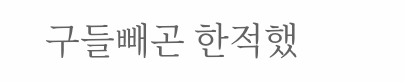구들빼곤 한적했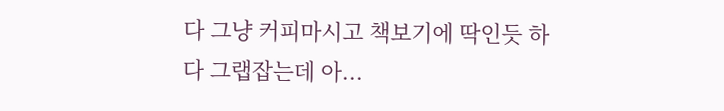다 그냥 커피마시고 책보기에 딱인듯 하다 그랩잡는데 아...